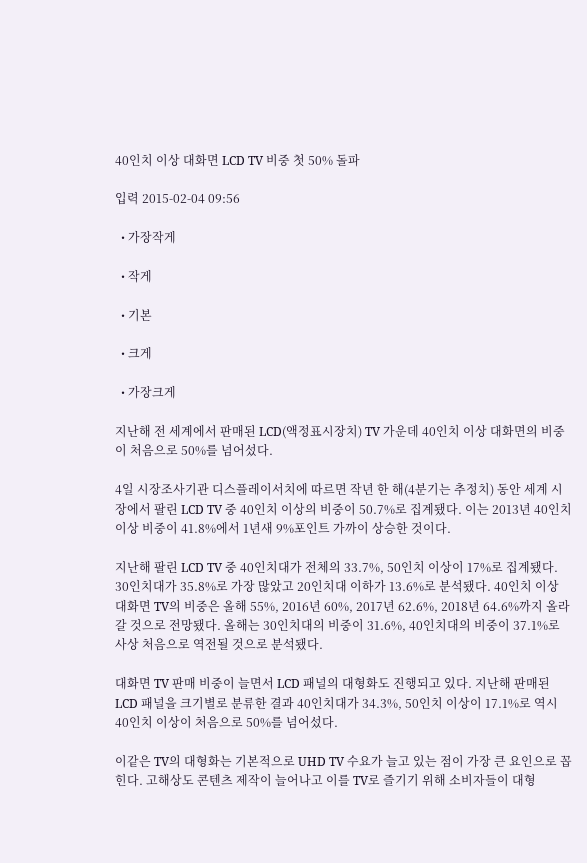40인치 이상 대화면 LCD TV 비중 첫 50% 돌파

입력 2015-02-04 09:56

  • 가장작게

  • 작게

  • 기본

  • 크게

  • 가장크게

지난해 전 세계에서 판매된 LCD(액정표시장치) TV 가운데 40인치 이상 대화면의 비중이 처음으로 50%를 넘어섰다.

4일 시장조사기관 디스플레이서치에 따르면 작년 한 해(4분기는 추정치) 동안 세계 시장에서 팔린 LCD TV 중 40인치 이상의 비중이 50.7%로 집계됐다. 이는 2013년 40인치 이상 비중이 41.8%에서 1년새 9%포인트 가까이 상승한 것이다.

지난해 팔린 LCD TV 중 40인치대가 전체의 33.7%, 50인치 이상이 17%로 집계됐다. 30인치대가 35.8%로 가장 많았고 20인치대 이하가 13.6%로 분석됐다. 40인치 이상 대화면 TV의 비중은 올해 55%, 2016년 60%, 2017년 62.6%, 2018년 64.6%까지 올라갈 것으로 전망됐다. 올해는 30인치대의 비중이 31.6%, 40인치대의 비중이 37.1%로 사상 처음으로 역전될 것으로 분석됐다.

대화면 TV 판매 비중이 늘면서 LCD 패널의 대형화도 진행되고 있다. 지난해 판매된 LCD 패널을 크기별로 분류한 결과 40인치대가 34.3%, 50인치 이상이 17.1%로 역시 40인치 이상이 처음으로 50%를 넘어섰다.

이같은 TV의 대형화는 기본적으로 UHD TV 수요가 늘고 있는 점이 가장 큰 요인으로 꼽힌다. 고해상도 콘텐츠 제작이 늘어나고 이를 TV로 즐기기 위해 소비자들이 대형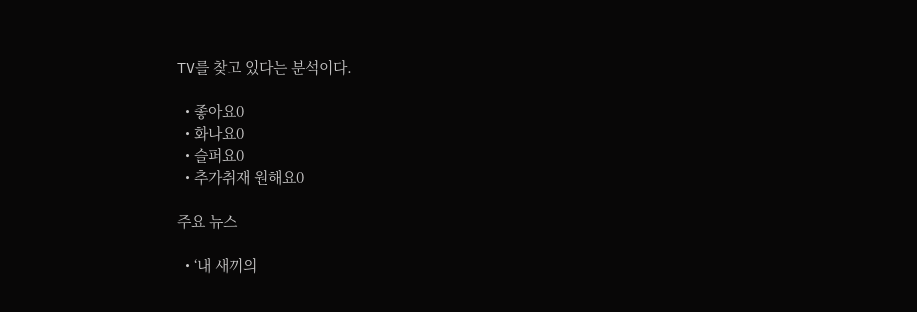TV를 찾고 있다는 분석이다.

  • 좋아요0
  • 화나요0
  • 슬퍼요0
  • 추가취재 원해요0

주요 뉴스

  • ‘내 새끼의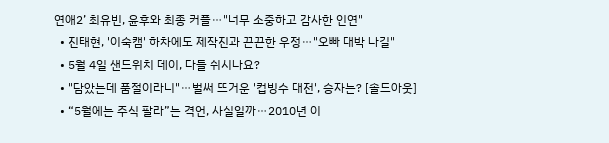연애2’ 최유빈, 윤후와 최종 커플⋯"너무 소중하고 감사한 인연"
  • 진태현, '이숙캠' 하차에도 제작진과 끈끈한 우정⋯"오빠 대박 나길"
  • 5월 4일 샌드위치 데이, 다들 쉬시나요?
  • "담았는데 품절이라니"⋯벌써 뜨거운 '컵빙수 대전', 승자는? [솔드아웃]
  • “5월에는 주식 팔라”는 격언, 사실일까⋯2010년 이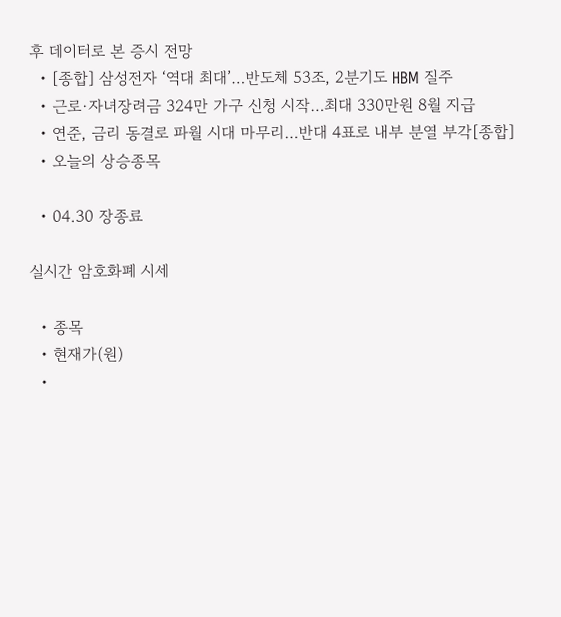후 데이터로 본 증시 전망
  • [종합] 삼성전자 ‘역대 최대’…반도체 53조, 2분기도 HBM 질주
  • 근로·자녀장려금 324만 가구 신청 시작…최대 330만원 8월 지급
  • 연준, 금리 동결로 파월 시대 마무리…반대 4표로 내부 분열 부각[종합]
  • 오늘의 상승종목

  • 04.30 장종료

실시간 암호화폐 시세

  • 종목
  • 현재가(원)
  •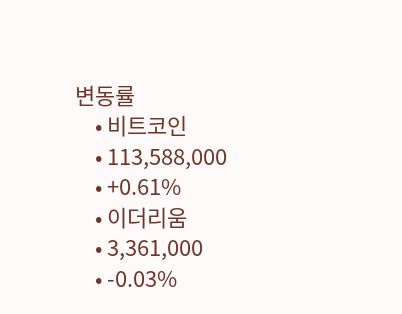변동률
    • 비트코인
    • 113,588,000
    • +0.61%
    • 이더리움
    • 3,361,000
    • -0.03%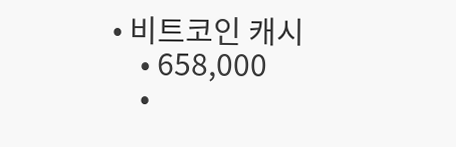• 비트코인 캐시
    • 658,000
    •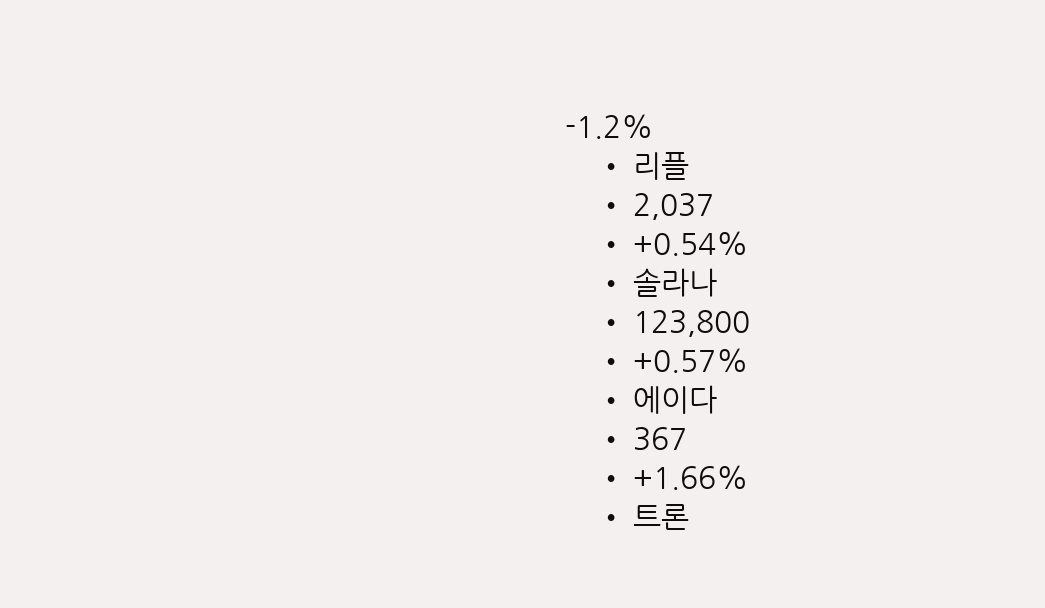-1.2%
    • 리플
    • 2,037
    • +0.54%
    • 솔라나
    • 123,800
    • +0.57%
    • 에이다
    • 367
    • +1.66%
    • 트론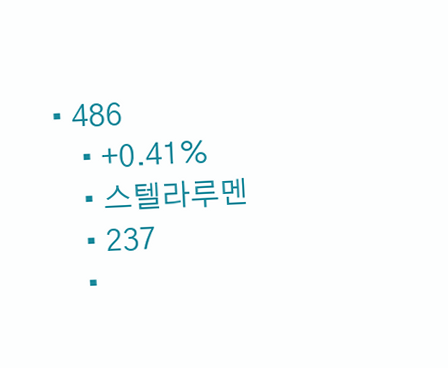• 486
    • +0.41%
    • 스텔라루멘
    • 237
    •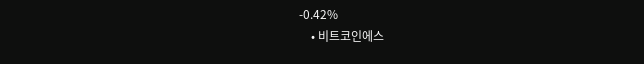-0.42%
    • 비트코인에스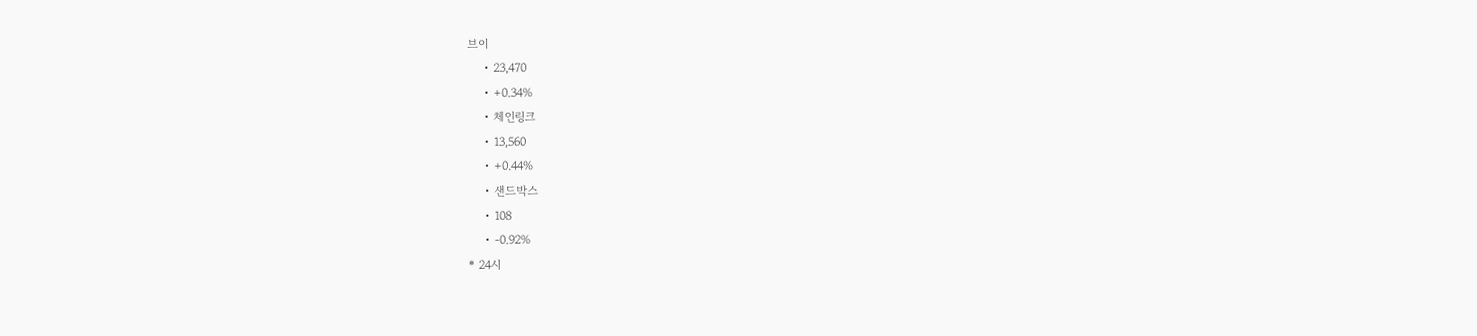브이
    • 23,470
    • +0.34%
    • 체인링크
    • 13,560
    • +0.44%
    • 샌드박스
    • 108
    • -0.92%
* 24시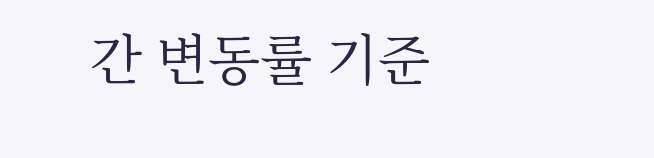간 변동률 기준